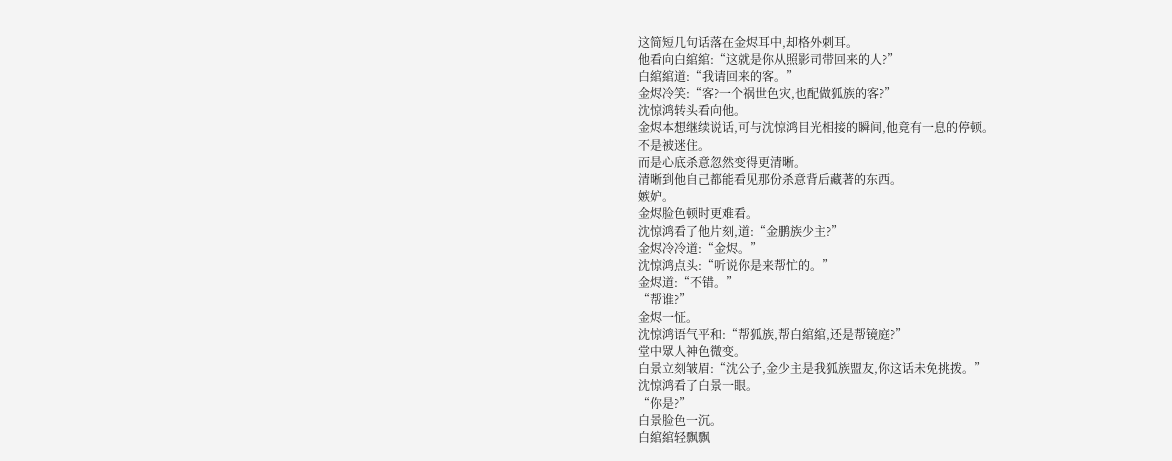这简短几句话落在金烬耳中,却格外刺耳。
他看向白綰綰:“这就是你从照影司带回来的人?”
白綰綰道:“我请回来的客。”
金烬冷笑:“客?一个祸世色灾,也配做狐族的客?”
沈惊鸿转头看向他。
金烬本想继续说话,可与沈惊鸿目光相接的瞬间,他竟有一息的停顿。
不是被迷住。
而是心底杀意忽然变得更清晰。
清晰到他自己都能看见那份杀意背后藏著的东西。
嫉妒。
金烬脸色顿时更难看。
沈惊鸿看了他片刻,道:“金鹏族少主?”
金烬冷冷道:“金烬。”
沈惊鸿点头:“听说你是来帮忙的。”
金烬道:“不错。”
“帮谁?”
金烬一怔。
沈惊鸿语气平和:“帮狐族,帮白綰綰,还是帮镜庭?”
堂中眾人神色微变。
白景立刻皱眉:“沈公子,金少主是我狐族盟友,你这话未免挑拨。”
沈惊鸿看了白景一眼。
“你是?”
白景脸色一沉。
白綰綰轻飘飘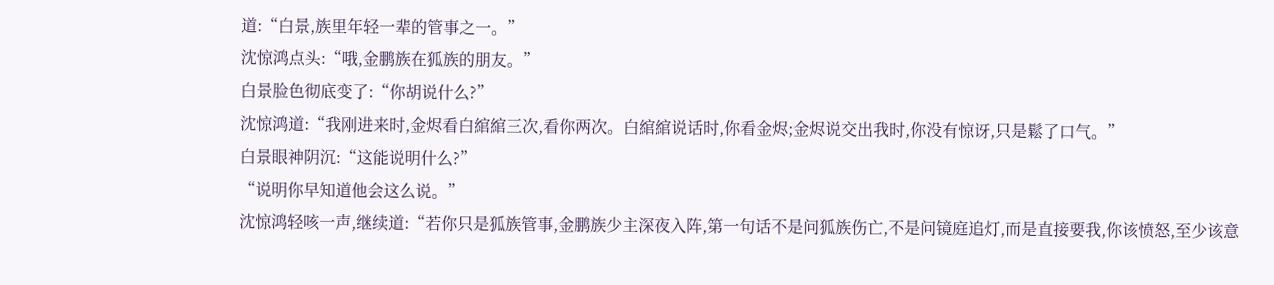道:“白景,族里年轻一辈的管事之一。”
沈惊鸿点头:“哦,金鹏族在狐族的朋友。”
白景脸色彻底变了:“你胡说什么?”
沈惊鸿道:“我刚进来时,金烬看白綰綰三次,看你两次。白綰綰说话时,你看金烬;金烬说交出我时,你没有惊讶,只是鬆了口气。”
白景眼神阴沉:“这能说明什么?”
“说明你早知道他会这么说。”
沈惊鸿轻咳一声,继续道:“若你只是狐族管事,金鹏族少主深夜入阵,第一句话不是问狐族伤亡,不是问镜庭追灯,而是直接要我,你该愤怒,至少该意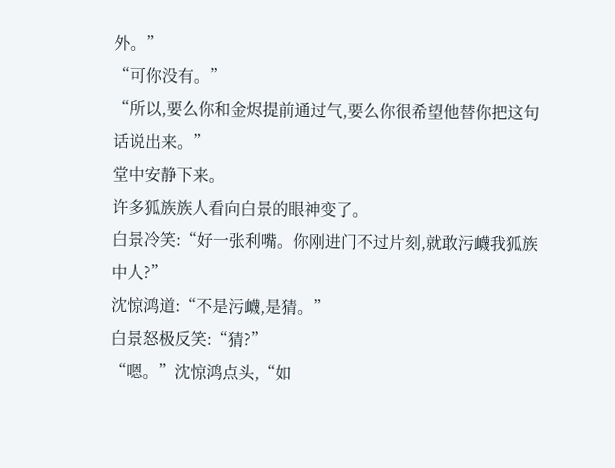外。”
“可你没有。”
“所以,要么你和金烬提前通过气,要么你很希望他替你把这句话说出来。”
堂中安静下来。
许多狐族族人看向白景的眼神变了。
白景冷笑:“好一张利嘴。你刚进门不过片刻,就敢污衊我狐族中人?”
沈惊鸿道:“不是污衊,是猜。”
白景怒极反笑:“猜?”
“嗯。”沈惊鸿点头,“如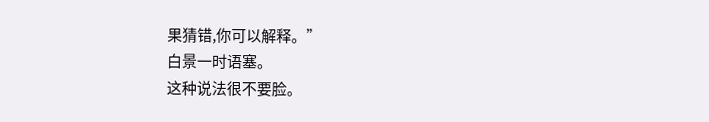果猜错,你可以解释。”
白景一时语塞。
这种说法很不要脸。